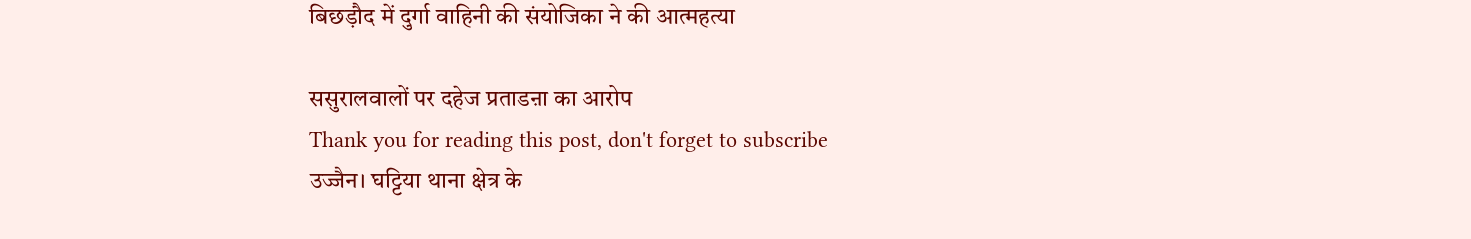बिछड़ौद में दुर्गा वाहिनी की संयोजिका ने की आत्महत्या

ससुरालवालों पर दहेज प्रताडऩा का आरोप
Thank you for reading this post, don't forget to subscribe
उज्जैन। घट्टिया थाना क्षेत्र के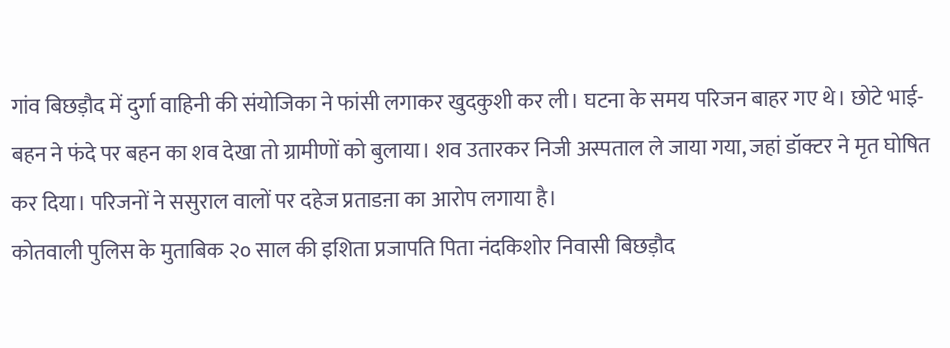गांव बिछड़ौद में दुर्गा वाहिनी की संयोजिका ने फांसी लगाकर खुदकुशी कर ली। घटना के समय परिजन बाहर गए थे। छोटे भाई-बहन ने फंदे पर बहन का शव देखा तो ग्रामीणों को बुलाया। शव उतारकर निजी अस्पताल ले जाया गया, जहां डॉक्टर ने मृत घोषित कर दिया। परिजनों ने ससुराल वालों पर दहेज प्रताडऩा का आरोप लगाया है।
कोतवाली पुलिस के मुताबिक २० साल की इशिता प्रजापति पिता नंदकिशोर निवासी बिछड़ौद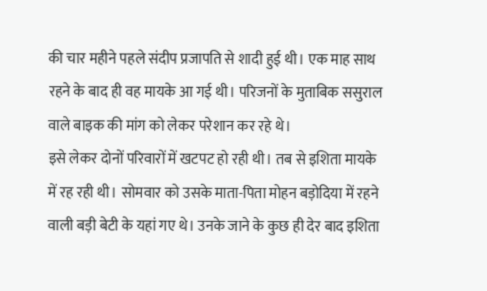की चार महीने पहले संदीप प्रजापति से शादी हुई थी। एक माह साथ रहने के बाद ही वह मायके आ गई थी। परिजनों के मुताबिक ससुराल वाले बाइक की मांग को लेकर परेशान कर रहे थे।
इसे लेकर दोनों परिवारों में खटपट हो रही थी। तब से इशिता मायके में रह रही थी। सोमवार को उसके माता-पिता मोहन बड़ोदिया में रहने वाली बड़ी बेटी के यहां गए थे। उनके जाने के कुछ ही देर बाद इशिता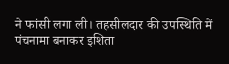ने फांसी लगा ली। तहसीलदार की उपस्थिति में पंचनामा बनाकर इशिता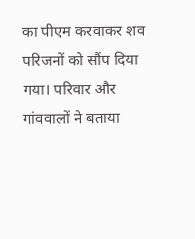का पीएम करवाकर शव परिजनों को सौंप दिया गया। परिवार और गांववालों ने बताया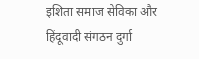इशिता समाज सेविका और हिंदूवादी संगठन दुर्गा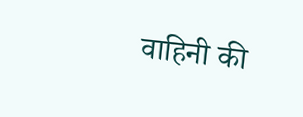वाहिनी की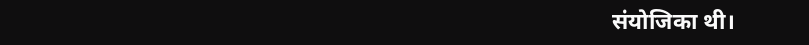संयोजिका थी।